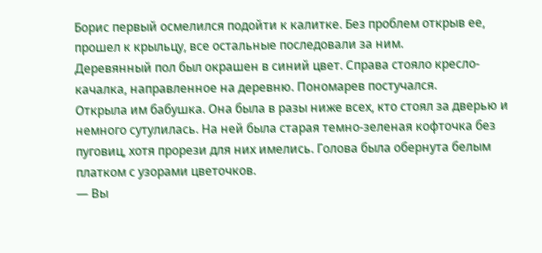Борис первый осмелился подойти к калитке. Без проблем открыв ее, прошел к крыльцу, все остальные последовали за ним.
Деревянный пол был окрашен в синий цвет. Справа стояло кресло-качалка, направленное на деревню. Пономарев постучался.
Открыла им бабушка. Она была в разы ниже всех, кто стоял за дверью и немного сутулилась. На ней была старая темно-зеленая кофточка без пуговиц, хотя прорези для них имелись. Голова была обернута белым платком с узорами цветочков.
— Вы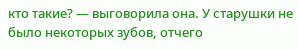кто такие? — выговорила она. У старушки не было некоторых зубов, отчего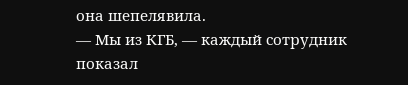она шепелявила.
— Мы из КГБ, — каждый сотрудник показал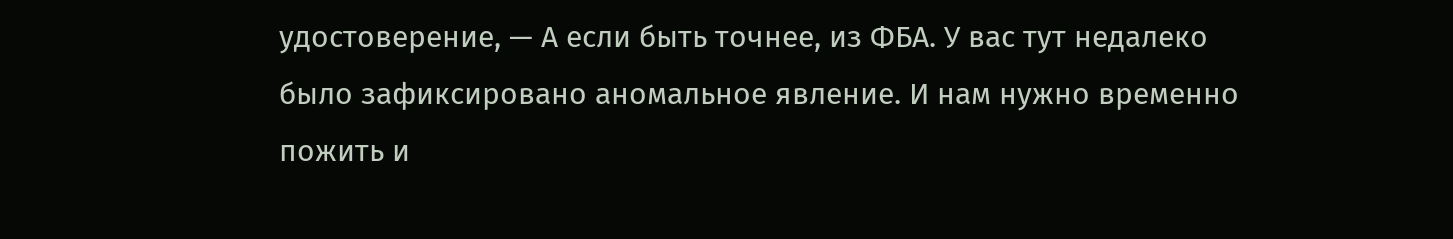удостоверение, — А если быть точнее, из ФБА. У вас тут недалеко было зафиксировано аномальное явление. И нам нужно временно пожить и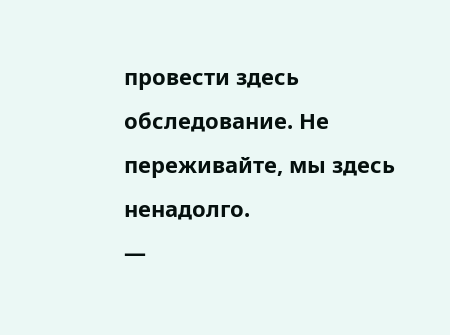провести здесь обследование. Не переживайте, мы здесь ненадолго.
—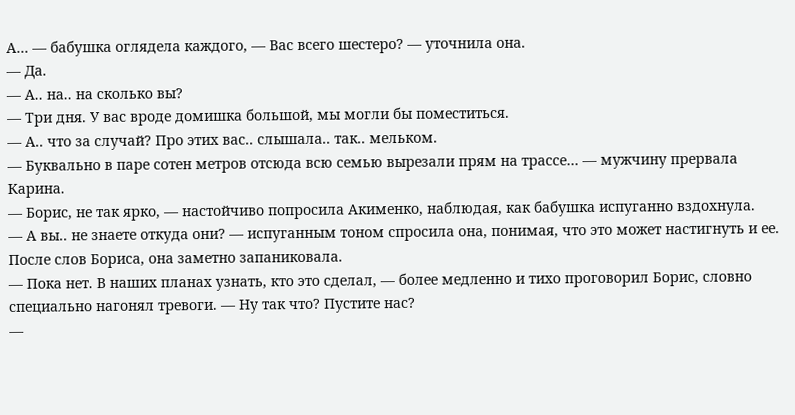А… — бабушка оглядела каждого, — Вас всего шестеро? — уточнила она.
— Да.
— А.. на.. на сколько вы?
— Три дня. У вас вроде домишка большой, мы могли бы поместиться.
— А.. что за случай? Про этих вас.. слышала.. так.. мельком.
— Буквально в паре сотен метров отсюда всю семью вырезали прям на трассе… — мужчину прервала Карина.
— Борис, не так ярко, — настойчиво попросила Акименко, наблюдая, как бабушка испуганно вздохнула.
— А вы.. не знаете откуда они? — испуганным тоном спросила она, понимая, что это может настигнуть и ее. После слов Бориса, она заметно запаниковала.
— Пока нет. В наших планах узнать, кто это сделал, — более медленно и тихо проговорил Борис, словно специально нагонял тревоги. — Ну так что? Пустите нас?
—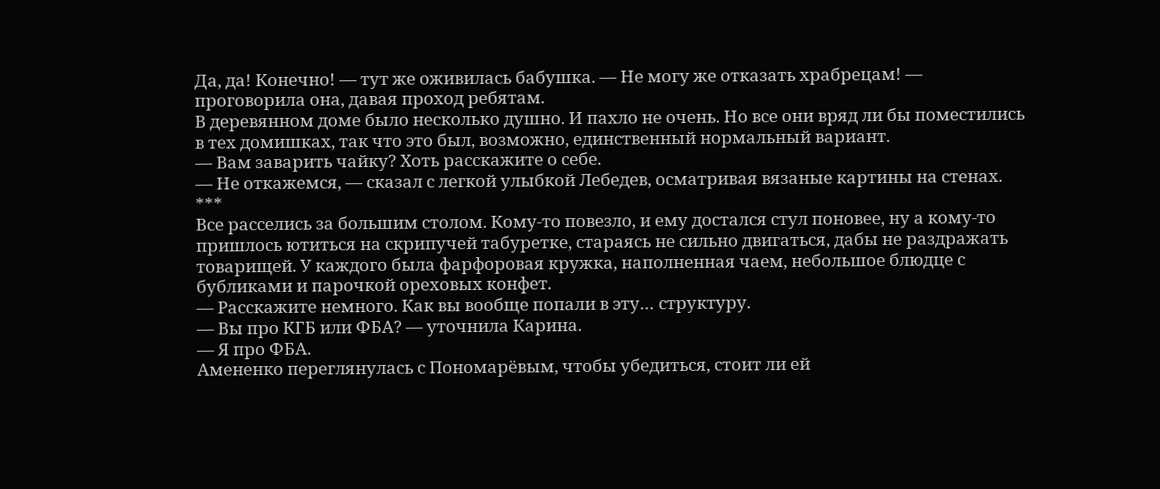Да, да! Конечно! — тут же оживилась бабушка. — Не могу же отказать храбрецам! — проговорила она, давая проход ребятам.
В деревянном доме было несколько душно. И пахло не очень. Но все они вряд ли бы поместились в тех домишках, так что это был, возможно, единственный нормальный вариант.
— Вам заварить чайку? Хоть расскажите о себе.
— Не откажемся, — сказал с легкой улыбкой Лебедев, осматривая вязаные картины на стенах.
***
Все расселись за большим столом. Кому-то повезло, и ему достался стул поновее, ну а кому-то пришлось ютиться на скрипучей табуретке, стараясь не сильно двигаться, дабы не раздражать товарищей. У каждого была фарфоровая кружка, наполненная чаем, небольшое блюдце с бубликами и парочкой ореховых конфет.
— Расскажите немного. Как вы вообще попали в эту… структуру.
— Вы про КГБ или ФБА? — уточнила Карина.
— Я про ФБА.
Амененко переглянулась с Пономарёвым, чтобы убедиться, стоит ли ей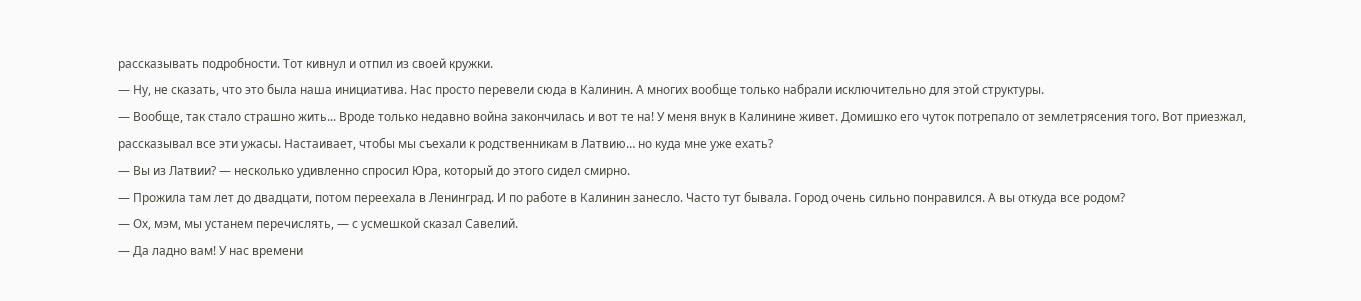рассказывать подробности. Тот кивнул и отпил из своей кружки.
— Ну, не сказать, что это была наша инициатива. Нас просто перевели сюда в Калинин. А многих вообще только набрали исключительно для этой структуры.
— Вообще, так стало страшно жить... Вроде только недавно война закончилась и вот те на! У меня внук в Калинине живет. Домишко его чуток потрепало от землетрясения того. Вот приезжал, рассказывал все эти ужасы. Настаивает, чтобы мы съехали к родственникам в Латвию… но куда мне уже ехать?
— Вы из Латвии? — несколько удивленно спросил Юра, который до этого сидел смирно.
— Прожила там лет до двадцати, потом переехала в Ленинград. И по работе в Калинин занесло. Часто тут бывала. Город очень сильно понравился. А вы откуда все родом?
— Ох, мэм, мы устанем перечислять, — с усмешкой сказал Савелий.
— Да ладно вам! У нас времени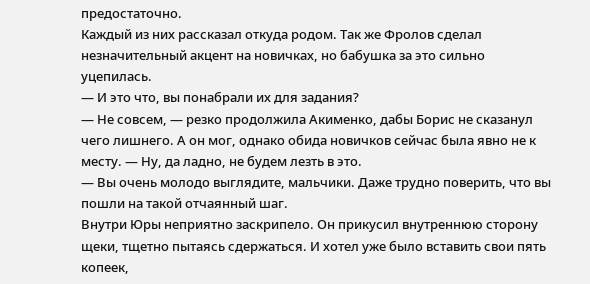предостаточно.
Каждый из них рассказал откуда родом. Так же Фролов сделал незначительный акцент на новичках, но бабушка за это сильно уцепилась.
— И это что, вы понабрали их для задания?
— Не совсем, — резко продолжила Акименко, дабы Борис не сказанул чего лишнего. А он мог, однако обида новичков сейчас была явно не к месту. — Ну, да ладно, не будем лезть в это.
— Вы очень молодо выглядите, мальчики. Даже трудно поверить, что вы пошли на такой отчаянный шаг.
Внутри Юры неприятно заскрипело. Он прикусил внутреннюю сторону щеки, тщетно пытаясь сдержаться. И хотел уже было вставить свои пять копеек,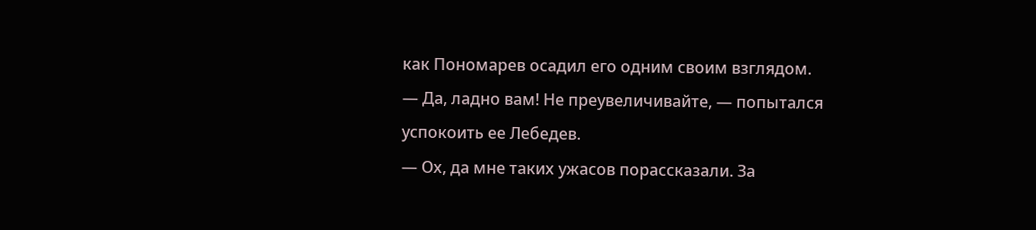как Пономарев осадил его одним своим взглядом.
— Да, ладно вам! Не преувеличивайте, — попытался успокоить ее Лебедев.
— Ох, да мне таких ужасов порассказали. За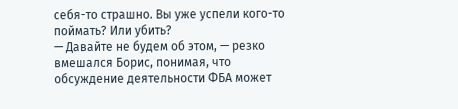себя-то страшно. Вы уже успели кого-то поймать? Или убить?
— Давайте не будем об этом, — резко вмешался Борис, понимая, что обсуждение деятельности ФБА может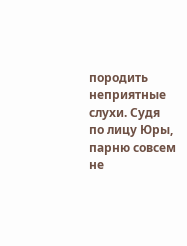породить неприятные слухи. Судя по лицу Юры, парню совсем не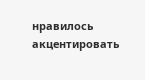нравилось акцентировать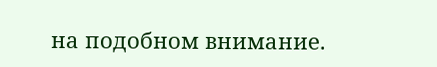на подобном внимание.